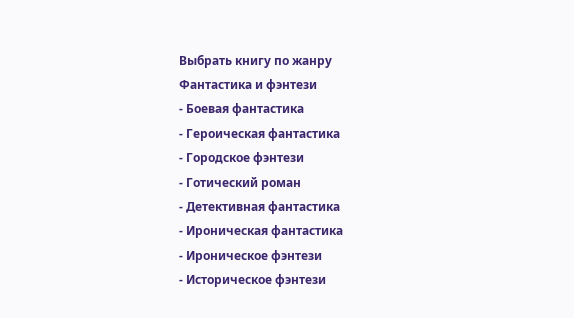Выбрать книгу по жанру
Фантастика и фэнтези
- Боевая фантастика
- Героическая фантастика
- Городское фэнтези
- Готический роман
- Детективная фантастика
- Ироническая фантастика
- Ироническое фэнтези
- Историческое фэнтези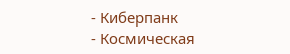- Киберпанк
- Космическая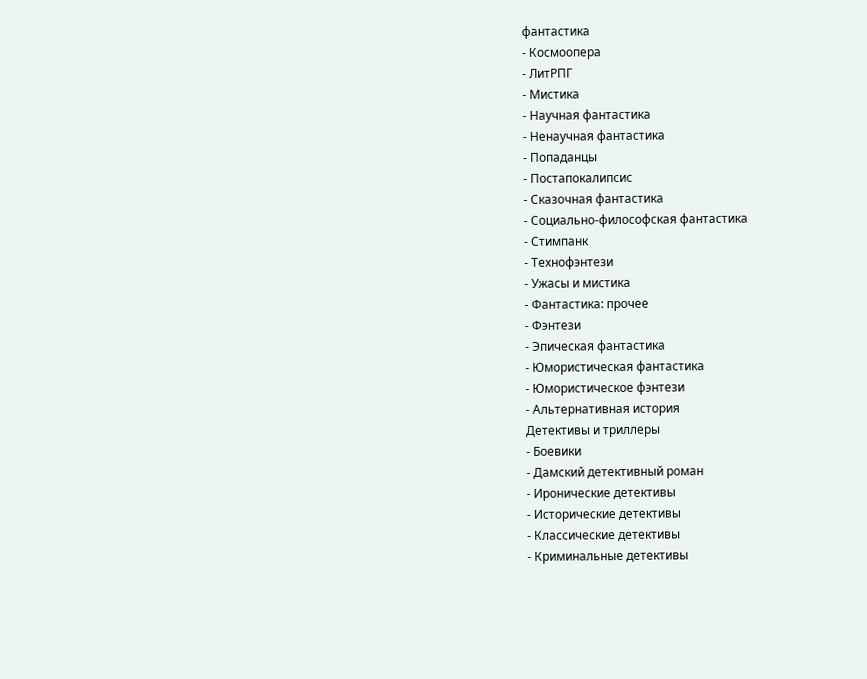фантастика
- Космоопера
- ЛитРПГ
- Мистика
- Научная фантастика
- Ненаучная фантастика
- Попаданцы
- Постапокалипсис
- Сказочная фантастика
- Социально-философская фантастика
- Стимпанк
- Технофэнтези
- Ужасы и мистика
- Фантастика: прочее
- Фэнтези
- Эпическая фантастика
- Юмористическая фантастика
- Юмористическое фэнтези
- Альтернативная история
Детективы и триллеры
- Боевики
- Дамский детективный роман
- Иронические детективы
- Исторические детективы
- Классические детективы
- Криминальные детективы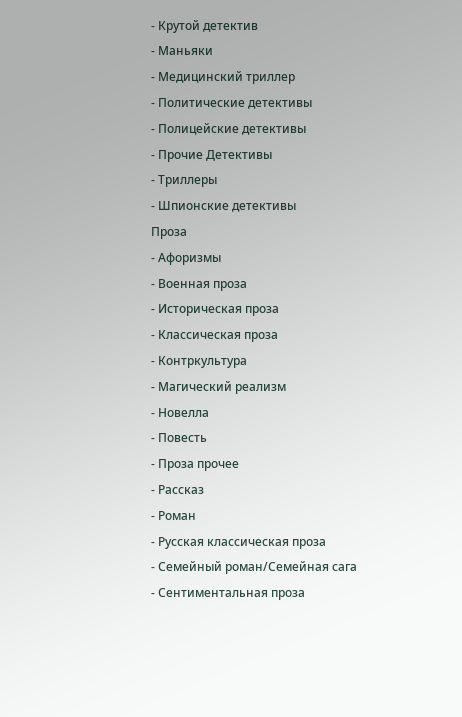- Крутой детектив
- Маньяки
- Медицинский триллер
- Политические детективы
- Полицейские детективы
- Прочие Детективы
- Триллеры
- Шпионские детективы
Проза
- Афоризмы
- Военная проза
- Историческая проза
- Классическая проза
- Контркультура
- Магический реализм
- Новелла
- Повесть
- Проза прочее
- Рассказ
- Роман
- Русская классическая проза
- Семейный роман/Семейная сага
- Сентиментальная проза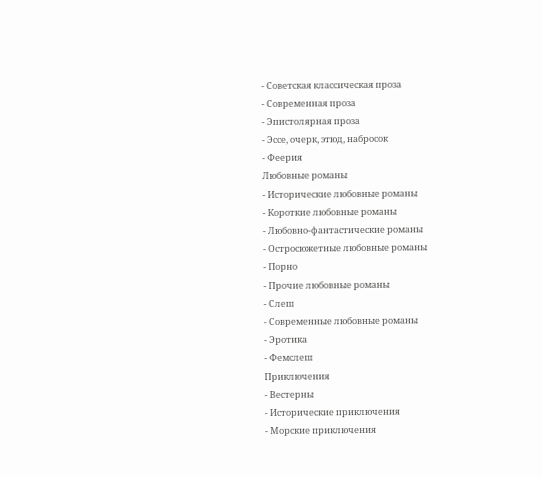- Советская классическая проза
- Современная проза
- Эпистолярная проза
- Эссе, очерк, этюд, набросок
- Феерия
Любовные романы
- Исторические любовные романы
- Короткие любовные романы
- Любовно-фантастические романы
- Остросюжетные любовные романы
- Порно
- Прочие любовные романы
- Слеш
- Современные любовные романы
- Эротика
- Фемслеш
Приключения
- Вестерны
- Исторические приключения
- Морские приключения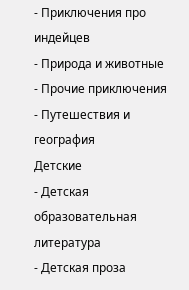- Приключения про индейцев
- Природа и животные
- Прочие приключения
- Путешествия и география
Детские
- Детская образовательная литература
- Детская проза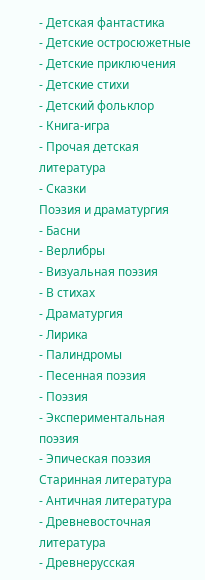- Детская фантастика
- Детские остросюжетные
- Детские приключения
- Детские стихи
- Детский фольклор
- Книга-игра
- Прочая детская литература
- Сказки
Поэзия и драматургия
- Басни
- Верлибры
- Визуальная поэзия
- В стихах
- Драматургия
- Лирика
- Палиндромы
- Песенная поэзия
- Поэзия
- Экспериментальная поэзия
- Эпическая поэзия
Старинная литература
- Античная литература
- Древневосточная литература
- Древнерусская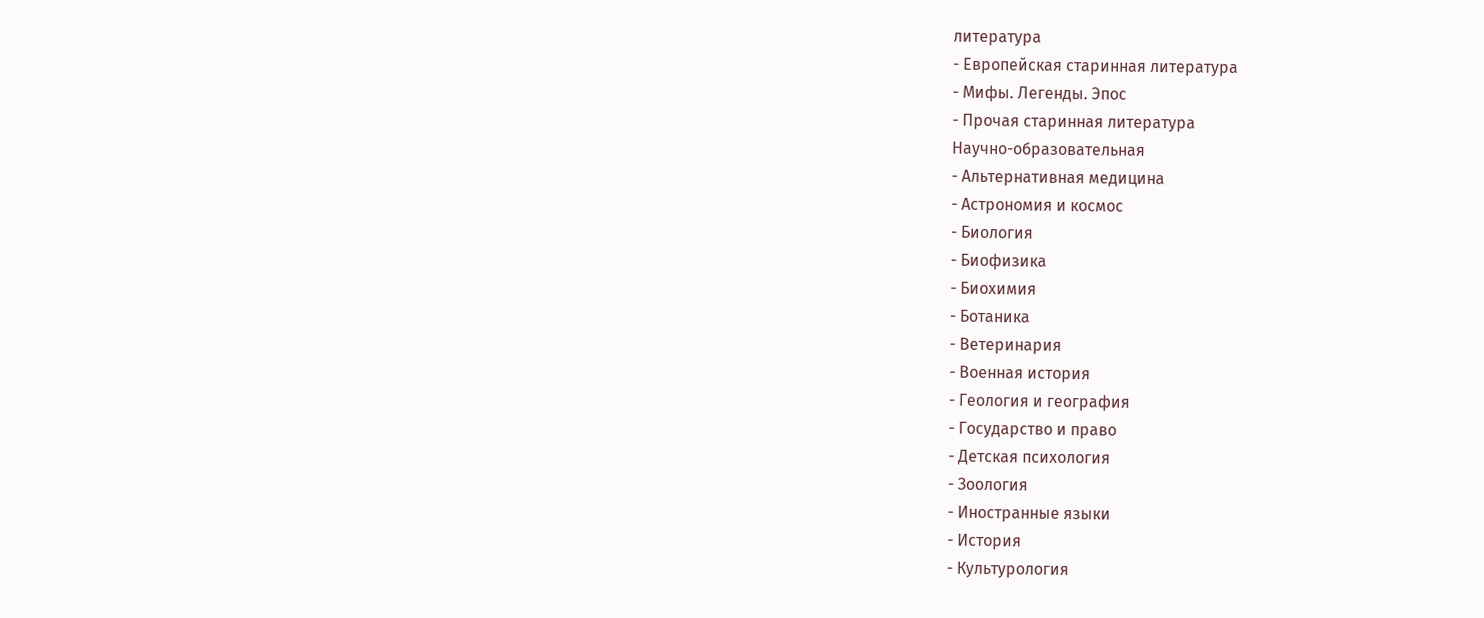литература
- Европейская старинная литература
- Мифы. Легенды. Эпос
- Прочая старинная литература
Научно-образовательная
- Альтернативная медицина
- Астрономия и космос
- Биология
- Биофизика
- Биохимия
- Ботаника
- Ветеринария
- Военная история
- Геология и география
- Государство и право
- Детская психология
- Зоология
- Иностранные языки
- История
- Культурология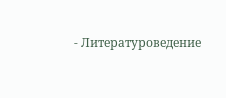- Литературоведение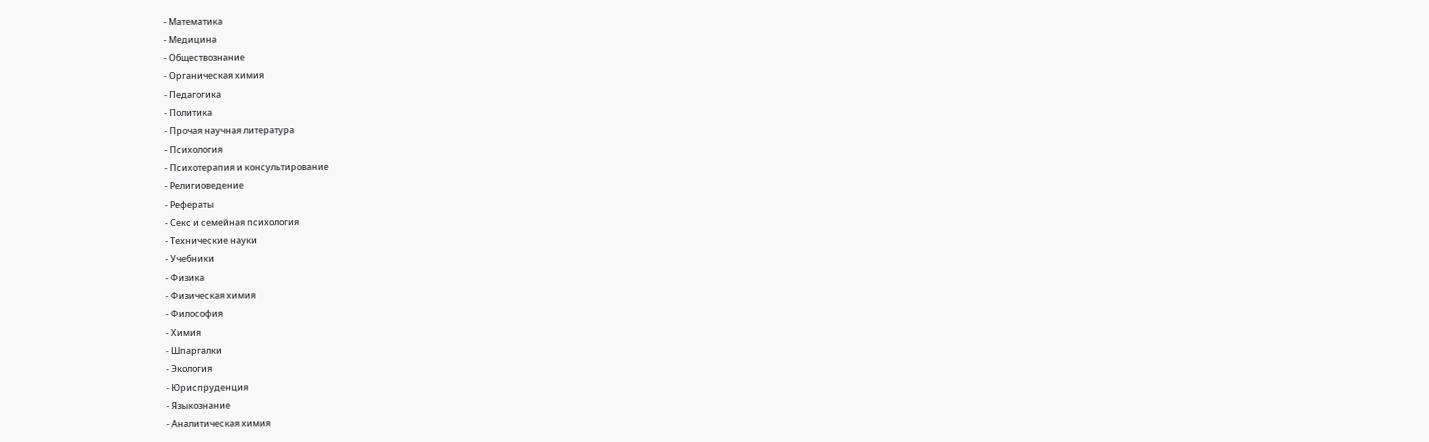- Математика
- Медицина
- Обществознание
- Органическая химия
- Педагогика
- Политика
- Прочая научная литература
- Психология
- Психотерапия и консультирование
- Религиоведение
- Рефераты
- Секс и семейная психология
- Технические науки
- Учебники
- Физика
- Физическая химия
- Философия
- Химия
- Шпаргалки
- Экология
- Юриспруденция
- Языкознание
- Аналитическая химия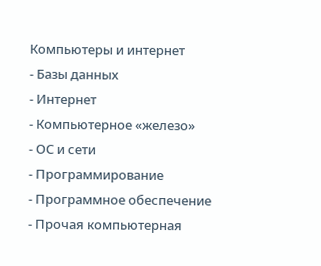Компьютеры и интернет
- Базы данных
- Интернет
- Компьютерное «железо»
- ОС и сети
- Программирование
- Программное обеспечение
- Прочая компьютерная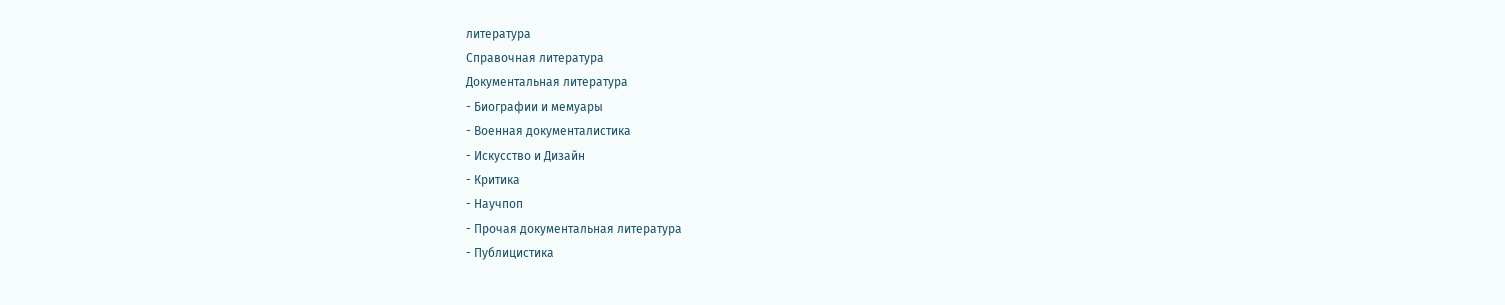литература
Справочная литература
Документальная литература
- Биографии и мемуары
- Военная документалистика
- Искусство и Дизайн
- Критика
- Научпоп
- Прочая документальная литература
- Публицистика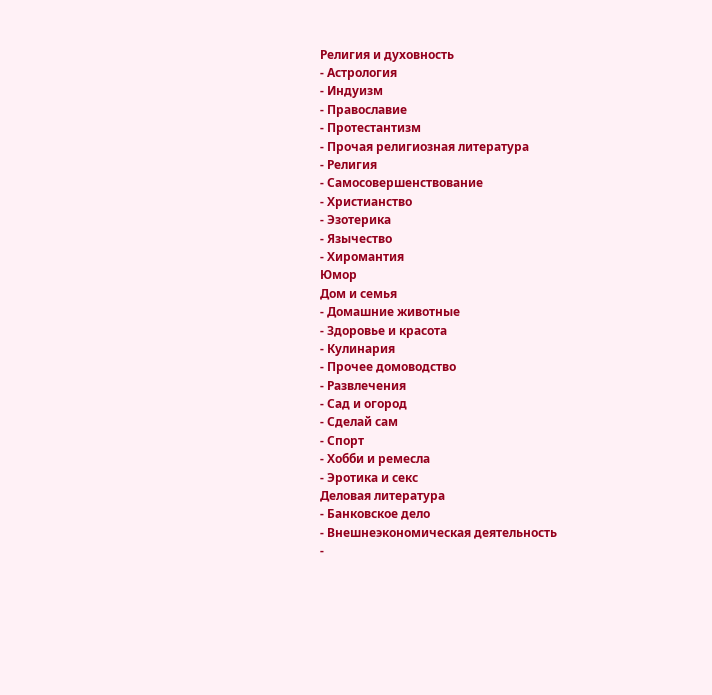Религия и духовность
- Астрология
- Индуизм
- Православие
- Протестантизм
- Прочая религиозная литература
- Религия
- Самосовершенствование
- Христианство
- Эзотерика
- Язычество
- Хиромантия
Юмор
Дом и семья
- Домашние животные
- Здоровье и красота
- Кулинария
- Прочее домоводство
- Развлечения
- Сад и огород
- Сделай сам
- Спорт
- Хобби и ремесла
- Эротика и секс
Деловая литература
- Банковское дело
- Внешнеэкономическая деятельность
-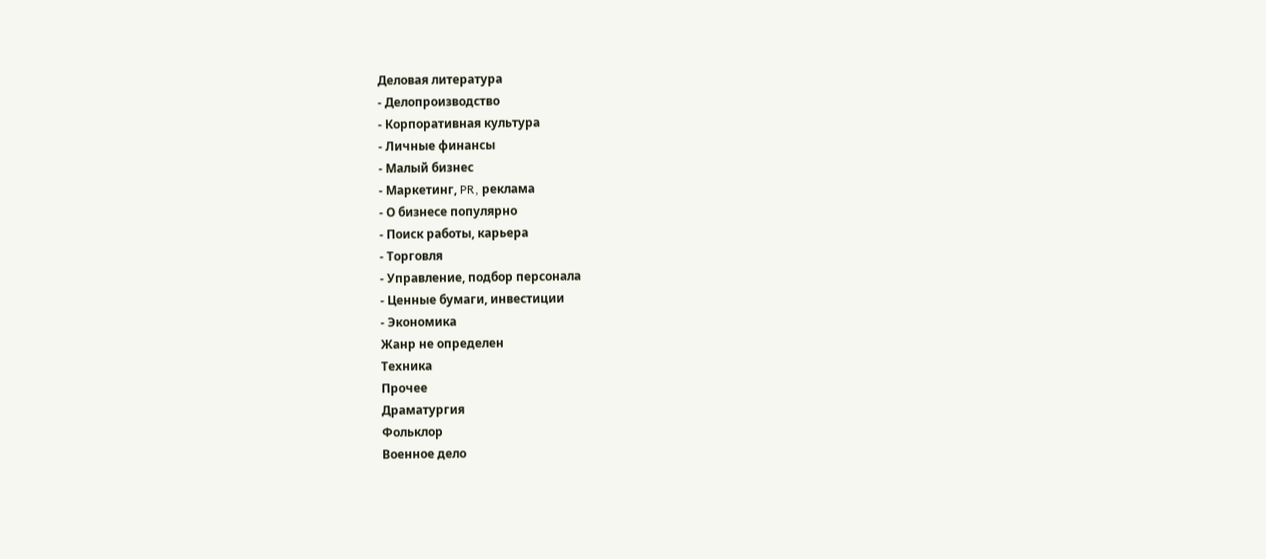Деловая литература
- Делопроизводство
- Корпоративная культура
- Личные финансы
- Малый бизнес
- Маркетинг, PR, реклама
- О бизнесе популярно
- Поиск работы, карьера
- Торговля
- Управление, подбор персонала
- Ценные бумаги, инвестиции
- Экономика
Жанр не определен
Техника
Прочее
Драматургия
Фольклор
Военное дело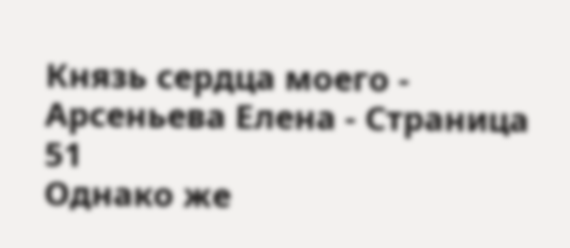Князь сердца моего - Арсеньева Елена - Страница 51
Однако же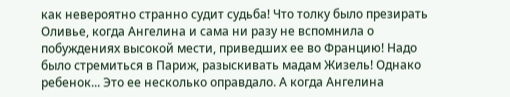как невероятно странно судит судьба! Что толку было презирать Оливье, когда Ангелина и сама ни разу не вспомнила о побуждениях высокой мести, приведших ее во Францию! Надо было стремиться в Париж, разыскивать мадам Жизель! Однако ребенок... Это ее несколько оправдало. А когда Ангелина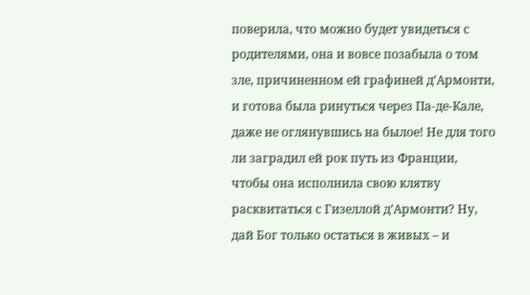поверила, что можно будет увидеться с родителями, она и вовсе позабыла о том зле, причиненном ей графиней д’Армонти, и готова была ринуться через Па-де-Кале, даже не оглянувшись на былое! Не для того ли заградил ей рок путь из Франции, чтобы она исполнила свою клятву расквитаться с Гизеллой д’Армонти? Ну, дай Бог только остаться в живых – и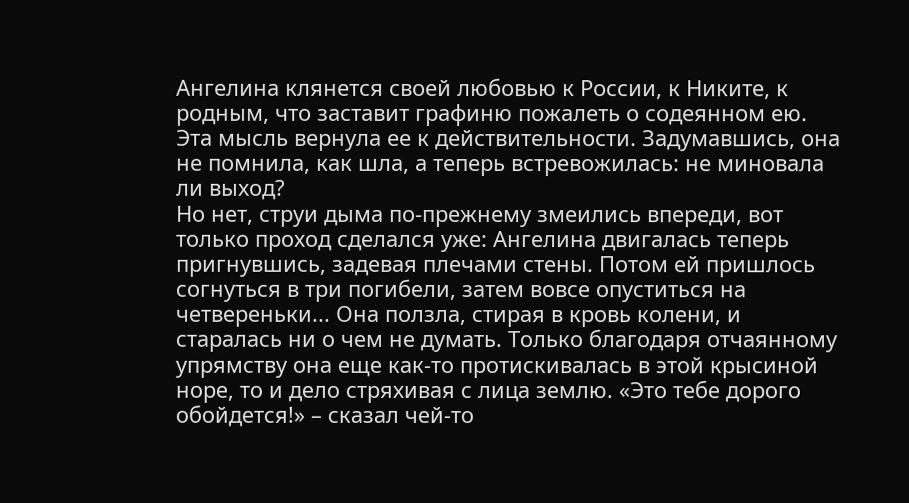Ангелина клянется своей любовью к России, к Никите, к родным, что заставит графиню пожалеть о содеянном ею.
Эта мысль вернула ее к действительности. Задумавшись, она не помнила, как шла, а теперь встревожилась: не миновала ли выход?
Но нет, струи дыма по-прежнему змеились впереди, вот только проход сделался уже: Ангелина двигалась теперь пригнувшись, задевая плечами стены. Потом ей пришлось согнуться в три погибели, затем вовсе опуститься на четвереньки... Она ползла, стирая в кровь колени, и старалась ни о чем не думать. Только благодаря отчаянному упрямству она еще как-то протискивалась в этой крысиной норе, то и дело стряхивая с лица землю. «Это тебе дорого обойдется!» – сказал чей-то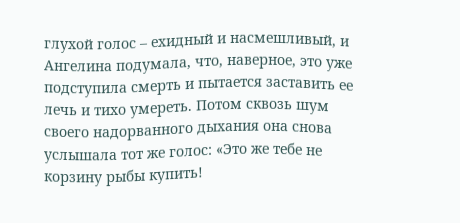глухой голос – ехидный и насмешливый, и Ангелина подумала, что, наверное, это уже подступила смерть и пытается заставить ее лечь и тихо умереть. Потом сквозь шум своего надорванного дыхания она снова услышала тот же голос: «Это же тебе не корзину рыбы купить!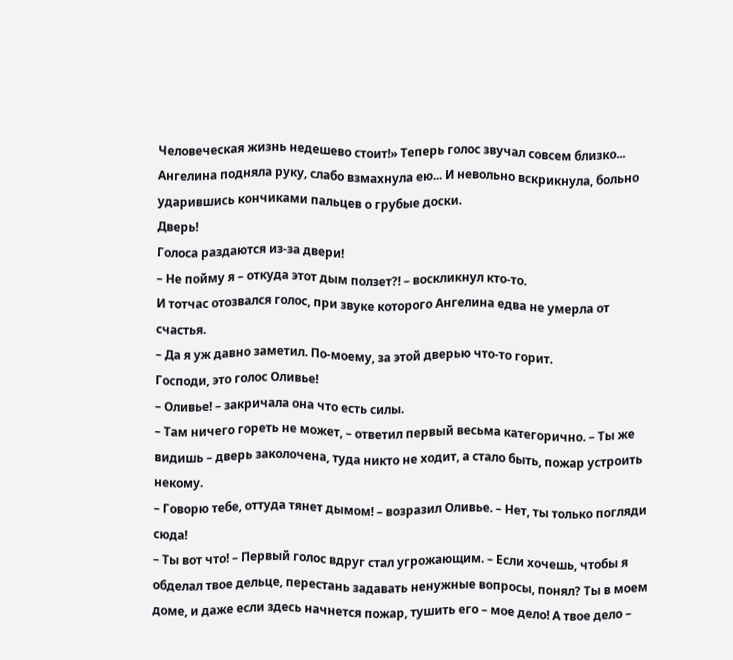Человеческая жизнь недешево стоит!» Теперь голос звучал совсем близко... Ангелина подняла руку, слабо взмахнула ею... И невольно вскрикнула, больно ударившись кончиками пальцев о грубые доски.
Дверь!
Голоса раздаются из-за двери!
– Не пойму я – откуда этот дым ползет?! – воскликнул кто-то.
И тотчас отозвался голос, при звуке которого Ангелина едва не умерла от счастья.
– Да я уж давно заметил. По-моему, за этой дверью что-то горит.
Господи, это голос Оливье!
– Оливье! – закричала она что есть силы.
– Там ничего гореть не может, – ответил первый весьма категорично. – Ты же видишь – дверь заколочена, туда никто не ходит, а стало быть, пожар устроить некому.
– Говорю тебе, оттуда тянет дымом! – возразил Оливье. – Нет, ты только погляди сюда!
– Ты вот что! – Первый голос вдруг стал угрожающим. – Если хочешь, чтобы я обделал твое дельце, перестань задавать ненужные вопросы, понял? Ты в моем доме, и даже если здесь начнется пожар, тушить его – мое дело! А твое дело –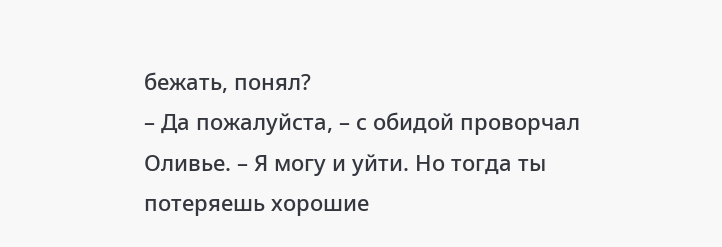бежать, понял?
– Да пожалуйста, – с обидой проворчал Оливье. – Я могу и уйти. Но тогда ты потеряешь хорошие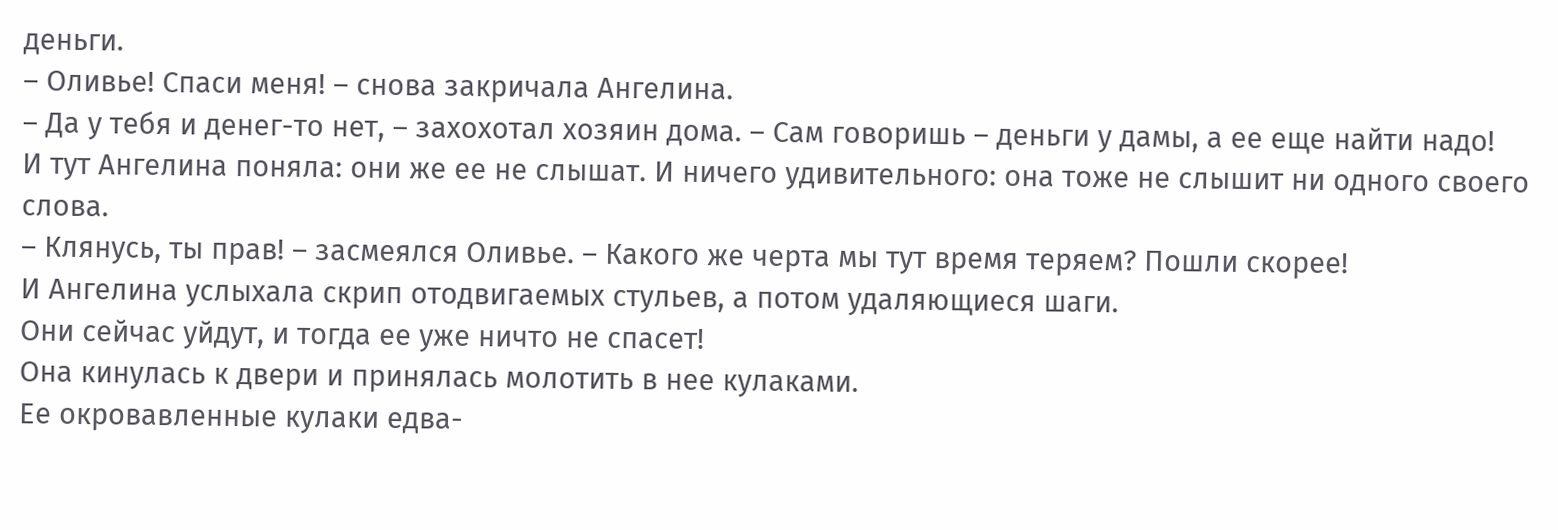деньги.
– Оливье! Спаси меня! – снова закричала Ангелина.
– Да у тебя и денег-то нет, – захохотал хозяин дома. – Сам говоришь – деньги у дамы, а ее еще найти надо!
И тут Ангелина поняла: они же ее не слышат. И ничего удивительного: она тоже не слышит ни одного своего слова.
– Клянусь, ты прав! – засмеялся Оливье. – Какого же черта мы тут время теряем? Пошли скорее!
И Ангелина услыхала скрип отодвигаемых стульев, а потом удаляющиеся шаги.
Они сейчас уйдут, и тогда ее уже ничто не спасет!
Она кинулась к двери и принялась молотить в нее кулаками.
Ее окровавленные кулаки едва-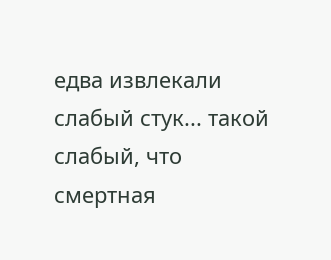едва извлекали слабый стук... такой слабый, что смертная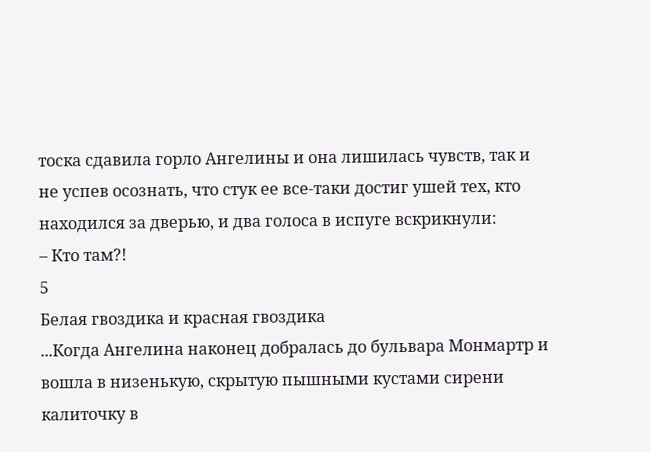тоска сдавила горло Ангелины и она лишилась чувств, так и не успев осознать, что стук ее все-таки достиг ушей тех, кто находился за дверью, и два голоса в испуге вскрикнули:
– Кто там?!
5
Белая гвоздика и красная гвоздика
...Когда Ангелина наконец добралась до бульвара Монмартр и вошла в низенькую, скрытую пышными кустами сирени калиточку в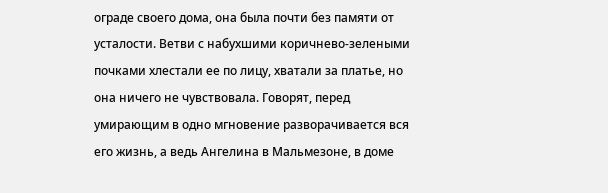ограде своего дома, она была почти без памяти от усталости. Ветви с набухшими коричнево-зелеными почками хлестали ее по лицу, хватали за платье, но она ничего не чувствовала. Говорят, перед умирающим в одно мгновение разворачивается вся его жизнь, а ведь Ангелина в Мальмезоне, в доме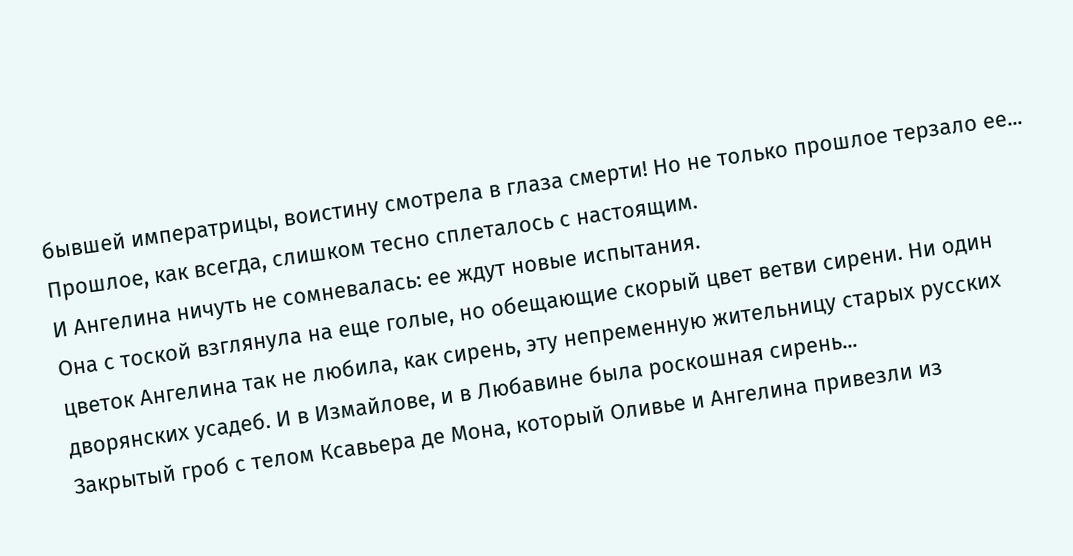бывшей императрицы, воистину смотрела в глаза смерти! Но не только прошлое терзало ее... Прошлое, как всегда, слишком тесно сплеталось с настоящим.
И Ангелина ничуть не сомневалась: ее ждут новые испытания.
Она с тоской взглянула на еще голые, но обещающие скорый цвет ветви сирени. Ни один цветок Ангелина так не любила, как сирень, эту непременную жительницу старых русских дворянских усадеб. И в Измайлове, и в Любавине была роскошная сирень...
Закрытый гроб с телом Ксавьера де Мона, который Оливье и Ангелина привезли из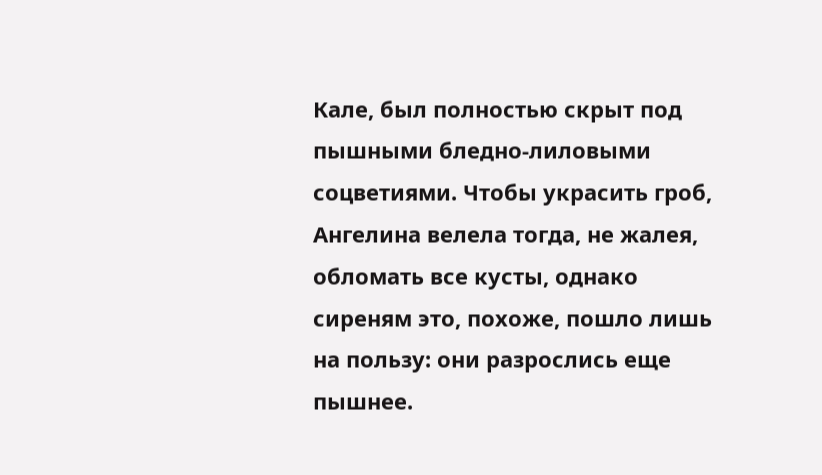Кале, был полностью скрыт под пышными бледно-лиловыми соцветиями. Чтобы украсить гроб, Ангелина велела тогда, не жалея, обломать все кусты, однако сиреням это, похоже, пошло лишь на пользу: они разрослись еще пышнее.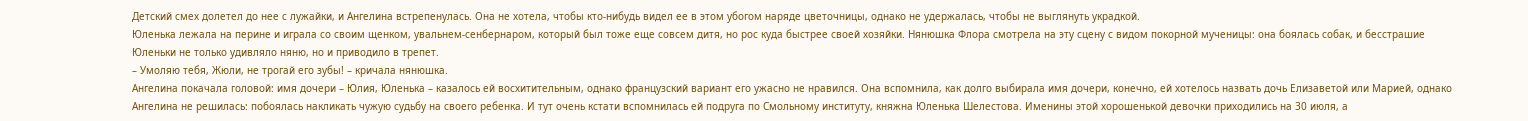Детский смех долетел до нее с лужайки, и Ангелина встрепенулась. Она не хотела, чтобы кто-нибудь видел ее в этом убогом наряде цветочницы, однако не удержалась, чтобы не выглянуть украдкой.
Юленька лежала на перине и играла со своим щенком, увальнем-сенбернаром, который был тоже еще совсем дитя, но рос куда быстрее своей хозяйки. Нянюшка Флора смотрела на эту сцену с видом покорной мученицы: она боялась собак, и бесстрашие Юленьки не только удивляло няню, но и приводило в трепет.
– Умоляю тебя, Жюли, не трогай его зубы! – кричала нянюшка.
Ангелина покачала головой: имя дочери – Юлия, Юленька – казалось ей восхитительным, однако французский вариант его ужасно не нравился. Она вспомнила, как долго выбирала имя дочери, конечно, ей хотелось назвать дочь Елизаветой или Марией, однако Ангелина не решилась: побоялась накликать чужую судьбу на своего ребенка. И тут очень кстати вспомнилась ей подруга по Смольному институту, княжна Юленька Шелестова. Именины этой хорошенькой девочки приходились на 30 июля, а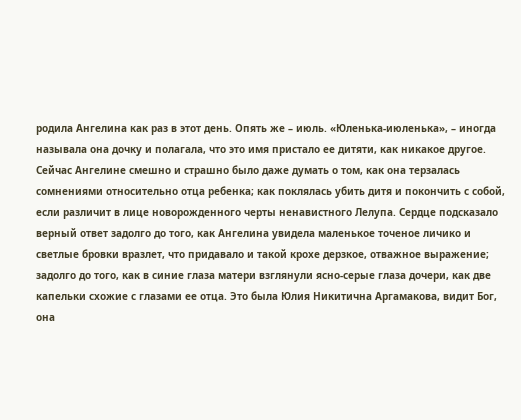родила Ангелина как раз в этот день. Опять же – июль. «Юленька-июленька», – иногда называла она дочку и полагала, что это имя пристало ее дитяти, как никакое другое.
Сейчас Ангелине смешно и страшно было даже думать о том, как она терзалась сомнениями относительно отца ребенка; как поклялась убить дитя и покончить с собой, если различит в лице новорожденного черты ненавистного Лелупа. Сердце подсказало верный ответ задолго до того, как Ангелина увидела маленькое точеное личико и светлые бровки вразлет, что придавало и такой крохе дерзкое, отважное выражение; задолго до того, как в синие глаза матери взглянули ясно-серые глаза дочери, как две капельки схожие с глазами ее отца. Это была Юлия Никитична Аргамакова, видит Бог, она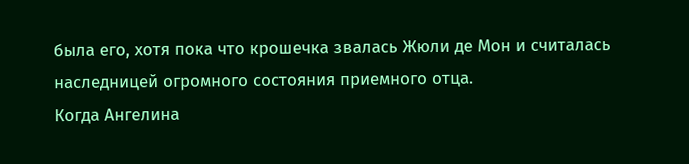была его, хотя пока что крошечка звалась Жюли де Мон и считалась наследницей огромного состояния приемного отца.
Когда Ангелина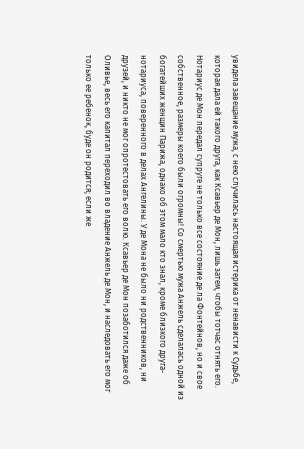увидела завещание мужа, с нею случилась настоящая истерика от ненависти к Судьбе, которая дала ей такого друга, как Ксавьер де Мон, лишь затем, чтобы тотчас отнять его. Нотариус де Мон передал супруге не только все состояние де ла Фонтейнов, но и свое собственное, размеры коего были огромны! Со смертью мужа Анжель сделалась одной из богатейших женщин Парижа, однако об этом мало кто знал, кроме близкого друга-нотариуса, поверенного в делах Ангелины. У де Мона не было ни родственников, ни друзей, и никто не мог опротестовать его волю. Ксавьер де Мон позаботился даже об Оливье, весь его капитал переходил во владение Анжель де Мон, и наследовать его мог только ее ребенок, буде он родится; если же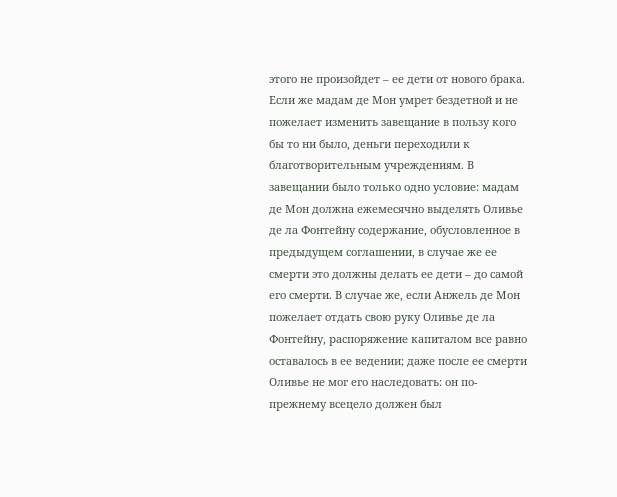этого не произойдет – ее дети от нового брака. Если же мадам де Мон умрет бездетной и не пожелает изменить завещание в пользу кого бы то ни было, деньги переходили к благотворительным учреждениям. В завещании было только одно условие: мадам де Мон должна ежемесячно выделять Оливье де ла Фонтейну содержание, обусловленное в предыдущем соглашении, в случае же ее смерти это должны делать ее дети – до самой его смерти. В случае же, если Анжель де Мон пожелает отдать свою руку Оливье де ла Фонтейну, распоряжение капиталом все равно оставалось в ее ведении; даже после ее смерти Оливье не мог его наследовать: он по-прежнему всецело должен был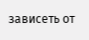зависеть от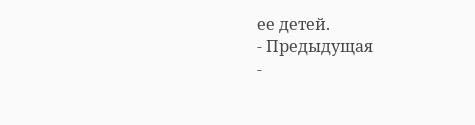ее детей.
- Предыдущая
-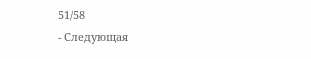51/58
- Следующая